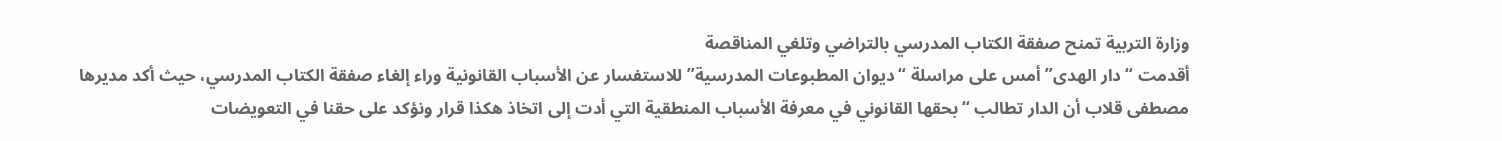وزارة التربية تمنح صفقة الكتاب المدرسي بالتراضي وتلغي المناقصة
أقدمت “دار الهدى” أمس على مراسلة “ديوان المطبوعات المدرسية” للاستفسار عن الأسباب القانونية وراء إلغاء صفقة الكتاب المدرسي، حيث أكد مديرها مصطفى قلاب أن الدار تطالب “بحقها القانوني في معرفة الأسباب المنطقية التي أدت إلى اتخاذ هكذا قرار ونؤكد على حقنا في التعويضات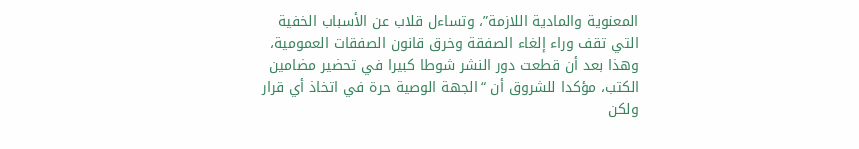المعنوية والمادية اللازمة”، وتساءل قلاب عن الأسباب الخفية التي تقف وراء إلغاء الصفقة وخرق قانون الصفقات العمومية، وهذا بعد أن قطعت دور النشر شوطا كبيرا في تحضير مضامين الكتب، مؤكدا للشروق أن “الجهة الوصية حرة في اتخاذ أي قرار ولكن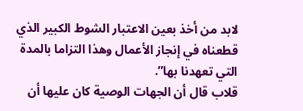لابد من أخذ بعين الاعتبار الشوط الكبير الذي قطعناه في إنجاز الأعمال وهذا التزاما بالمدة التي تعهدنا بها”.
قلاب قال أن الجهات الوصية كان عليها أن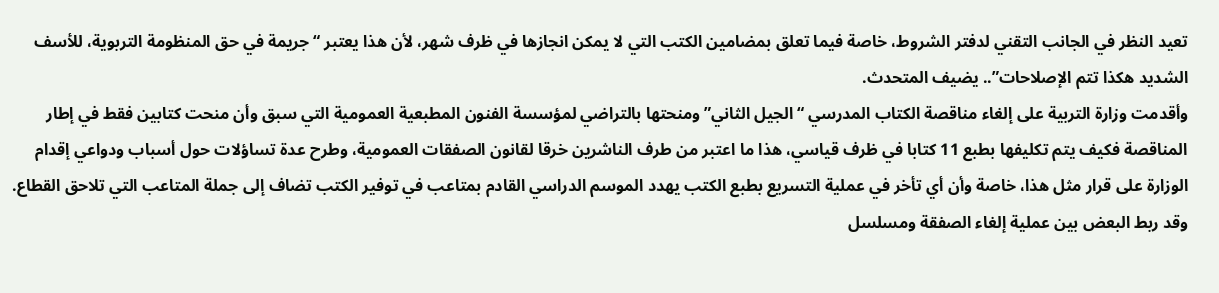تعيد النظر في الجانب التقني لدفتر الشروط، خاصة فيما تعلق بمضامين الكتب التي لا يمكن انجازها في ظرف شهر، لأن هذا يعتبر “جريمة في حق المنظومة التربوية، للأسف الشديد هكذا تتم الإصلاحات”.. يضيف المتحدث.
وأقدمت وزارة التربية على إلغاء مناقصة الكتاب المدرسي “الجيل الثاني” ومنحتها بالتراضي لمؤسسة الفنون المطبعية العمومية التي سبق وأن منحت كتابين فقط في إطار المناقصة فكيف يتم تكليفها بطبع 11 كتابا في ظرف قياسي، هذا ما اعتبر من طرف الناشرين خرقا لقانون الصفقات العمومية، وطرح عدة تساؤلات حول أسباب ودواعي إقدام الوزارة على قرار مثل هذا، خاصة وأن أي تأخر في عملية التسريع بطبع الكتب يهدد الموسم الدراسي القادم بمتاعب في توفير الكتب تضاف إلى جملة المتاعب التي تلاحق القطاع.
وقد ربط البعض بين عملية إلغاء الصفقة ومسلسل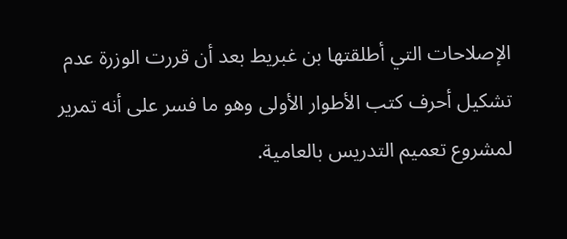الإصلاحات التي أطلقتها بن غبريط بعد أن قررت الوزرة عدم تشكيل أحرف كتب الأطوار الأولى وهو ما فسر على أنه تمرير لمشروع تعميم التدريس بالعامية.